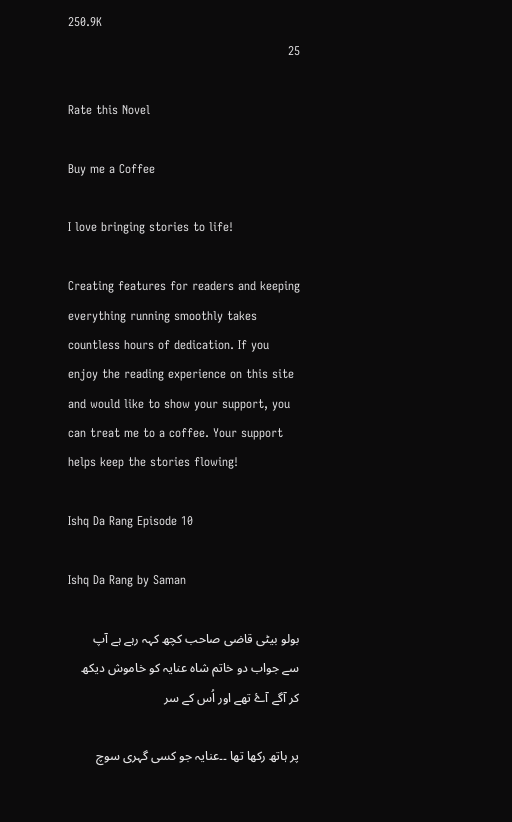250.9K
25

Rate this Novel

Buy me a Coffee

I love bringing stories to life!

Creating features for readers and keeping everything running smoothly takes countless hours of dedication. If you enjoy the reading experience on this site and would like to show your support, you can treat me to a coffee. Your support helps keep the stories flowing!

Ishq Da Rang Episode 10

Ishq Da Rang by Saman

بولو بیٹی قاضی صاحب کچھ کہہ رہے ہے آپ سے جواب دو خاتم شاہ عنایہ کو خاموش دیکھ کر آگے آۓ تھے اور اُس کے سر

پر ہاتھ رکھا تھا ۔۔عنایہ جو کسی گہری سوچ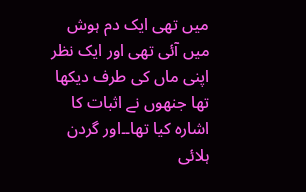میں تھی ایک دم ہوش میں آئی تھی اور ایک نظر اپنی ماں کی طرف دیکھا تھا جنھوں نے اثبات کا اشارہ کیا تھا۔۔اور گردن ہلائی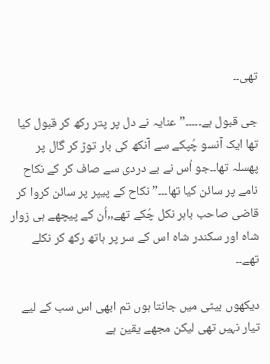تھی۔۔

جی قبول ہے۔۔۔۔۔” عنایہ نے دل پر پتر رکھ کر قبول کیا تھا ایک آنسو چُپکے سے آنکھ کی بار توڑ کر گال پر پھسلہ تھا۔۔جو اُس نے بے دردی سے صاف کر کے نکاح نامے پر سائن کیا تھا۔۔۔” نکاح کے پیپر پر سائن کروا کر قاضی صاحب باہر نکل چُکے تھے,,اُن کے پیچھے ہی زوار شاہ اور سکندر شاہ اس کے سر پر ہاتھ رکھ کر نکلے تھے۔۔

دیکھوں بیٹی میں جانتا ہوں تم ابھی اس سب کے لیے تیار نہیں تھی لیکن مجھے یقین ہے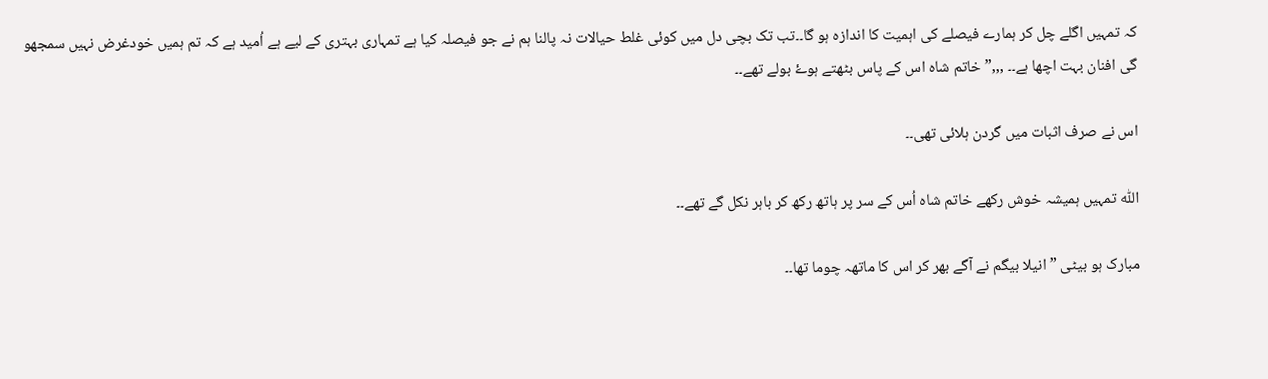کہ تمہیں اگلے چل کر ہمارے فیصلے کی اہمیت کا اندازہ ہو گا۔۔تب تک بچی دل میں کوئی غلط حیالات نہ پالنا ہم نے جو فیصلہ کیا ہے تمہاری بہتری کے لیے ہے اُمید ہے کہ تم ہمیں خودغرض نہیں سمجھو گی افنان بہت اچھا ہے۔۔ ,,,” خاتم شاہ اس کے پاس بٹھتے ہوۓ بولے تھے۔۔

اس نے صرف اثبات میں گردن ہلائی تھی۔۔

اللّٰہ تمہیں ہمیشہ خوش رکھے خاتم شاہ اُس کے سر پر ہاتھ رکھ کر باہر نکل گے تھے۔۔

مبارک ہو بیٹی ” انیلا بیگم نے آگے بھر کر اس کا ماتھہ چوما تھا۔۔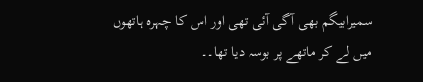سمیرابیگم بھی آگی آئی تھی اور اس کا چہرہ ہاتھوں میں لے کر ماتھے پر بوسہ دیا تھا۔۔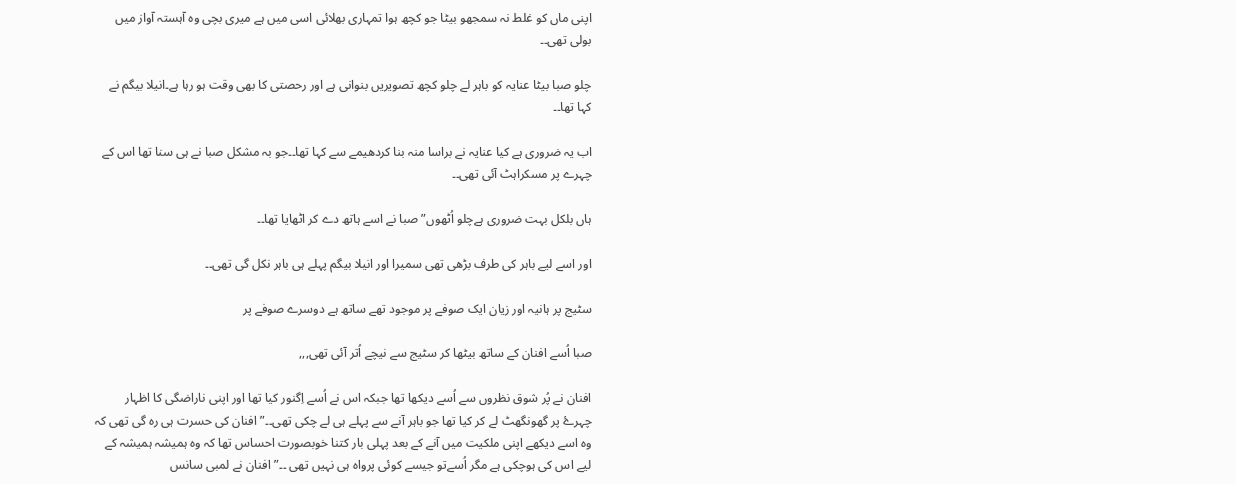اپنی ماں کو غلط نہ سمجھو بیٹا جو کچھ ہوا تمہاری بھلائی اسی میں ہے میری بچی وہ آہستہ آواز میں بولی تھی۔۔

چلو صبا بیٹا عنایہ کو باہر لے چلو کچھ تصویریں بنوانی ہے اور رحصتی کا بھی وقت ہو رہا ہے۔انیلا بیگم نے کہا تھا۔۔

اب یہ ضروری ہے کیا عنایہ نے براسا منہ بنا کردھیمے سے کہا تھا۔۔جو بہ مشکل صبا نے ہی سنا تھا اس کے چہرے پر مسکراہٹ آئی تھی۔۔

ہاں بلکل بہت ضروری ہےچلو اُٹھوں” صبا نے اسے ہاتھ دے کر اٹھایا تھا۔۔

اور اسے لیے باہر کی طرف بڑھی تھی سمیرا اور انیلا بیگم پہلے ہی باہر نکل گی تھی۔۔

سٹیج پر ہانیہ اور زیان ایک صوفے پر موجود تھے ساتھ ہے دوسرے صوفے پر

صبا اُسے افنان کے ساتھ بیٹھا کر سٹیج سے نیچے اُتر آئی تھی,,,

افنان نے پُر شوق نظروں سے اُسے دیکھا تھا جبکہ اس نے اُسے اِگنور کیا تھا اور اپنی ناراضگی کا اظہار چہرۓ پر گھونگھٹ لے کر کیا تھا جو باہر آنے سے پہلے ہی لے چکی تھی۔۔” افنان کی حسرت ہی رہ گی تھی کہ وہ اسے دیکھے اپنی ملکیت میں آنے کے بعد پہلی بار کتنا خوبصورت احساس تھا کہ وہ ہمیشہ ہمیشہ کے لیے اس کی ہوچکی ہے مگر اُسےتو جیسے کوئی پرواہ ہی نہیں تھی ۔۔” افنان نے لمبی سانس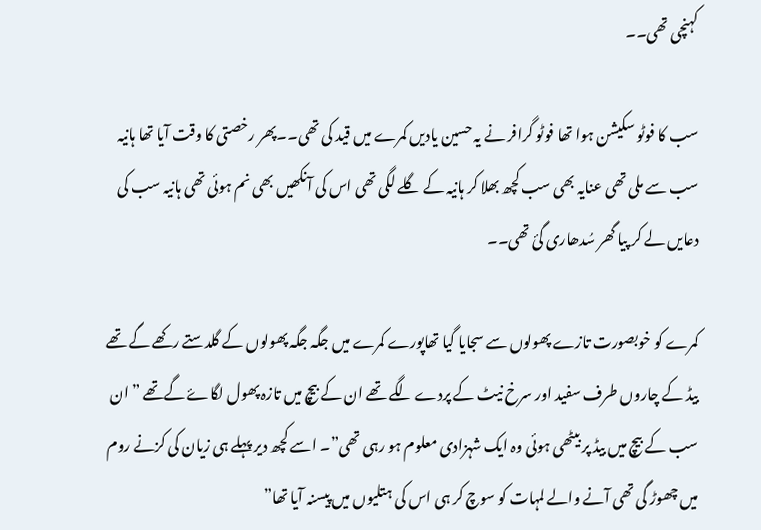کہنچی تھی۔۔

سب کا فوٹو سکیشن ہوا تھا فوٹو گرافر نے یہ حسین یادیں کمرے میں قید کی تھی۔۔پھر رخصتی کا وقت آیا تھا ہانیہ سب سے ملی تھی عنایہ بھی سب کچھ بھلا کر ہانیہ کے گلے لگی تھی اس کی آنکھیں بھی نم ہوئی تھی ہانیہ سب کی دعایں لے کر پیا گھر سُدھاری گئ تھی۔۔

کمرے کو خوبصورت تازے پھولوں سے سجایا گیا تھاپورے کمرے میں جگہ جگہ پھولوں کے گلدستے رکھے گے تھے بیڈ کے چاروں طرف سفید اور سرخ نیٹ کے پردے لگے تھے ان کے بیچ میں تازہ پھول لگاۓ گےتھے ” ان سب کے بیچ میں بیڈ پر بیٹھی ہوئی وہ ایک شہزادی معلوم ہو رہی تھی”۔ اسے کچھ دیر پہلے ہی زیان کی کزنے روم میں چھوڑ گی تھی آنے والے لمہات کو سوچ کر ہی اس کی ہتلیوں میں پیسنہ آیا تھا”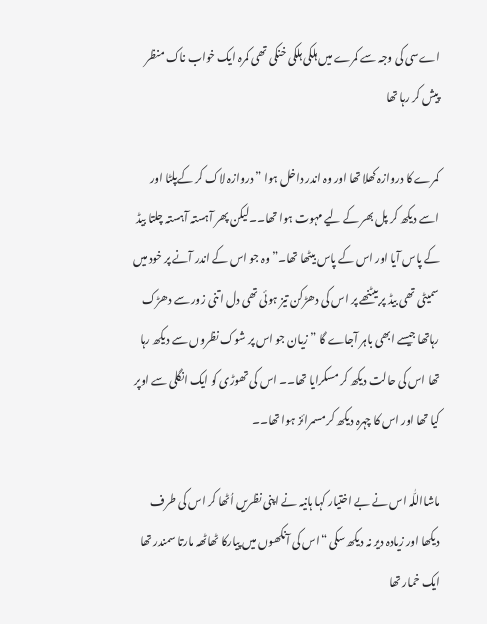اےسی کی وجہ سے کمرے میں ہلکی ہلکی خنکی تھی کمرہ ایک خواب ناک منظر پیش کر رہا تھا

کمرے کا دروازہ کھلا تھا اور وہ اندر داخل ہوا ” دروازہ لاک کر کےپلٹا اور اسے دیکھ کر پل بھر کے لیے مہوت ہوا تھا۔۔لیکن پھر آہستہ آہستہ چلتا بیڈ کے پاس آیا اور اس کے پاس بیٹھا تھا۔” وہ جو اس کے اندر آنے پر خود میں سمیٹی تھی بیڈ پر بیٹنھے پر اس کی دھڑکن تیز ہوئی تھی دل اتنی زور سے دھڑک رہاتھا جیسے ابھی باہر آجاے گا ” زیان جو اس پر شوک نظروں سے دیکھ رہا تھا اس کی حالت دیکھ کر مسکرایا تھا۔۔ اس کی تھوڑی کو ایک انگلی سے اوپر کیا تھا اور اس کا چہرہ دیکھ کر مسمرائز ہوا تھا۔۔

ماشااللّٰہ اس نے بے اختیار کہا ہانیہ نے اپنی نظریں اُٹھا کر اس کی طرف دیکھا اور زیادہ دیر نہ دیکھ سکی “اس کی آنکھوں میں پیارکا ٹھاٹھہ مارتا سمندر تھا ایک خمار تھا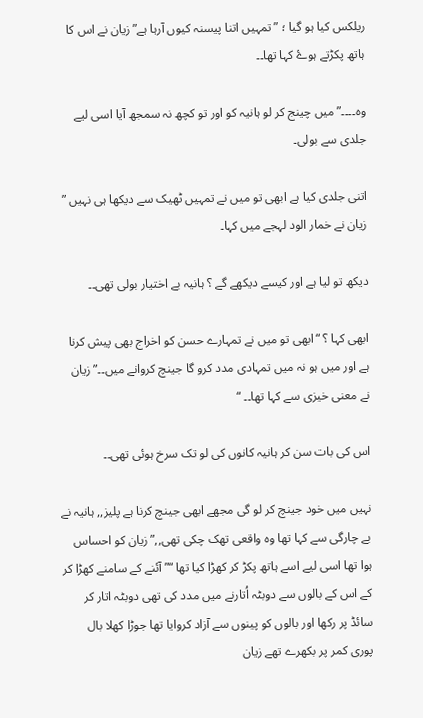ریلکس کیا ہو گیا ؛ ” تمہیں اتنا پیسنہ کیوں آرہا ہے” زیان نے اس کا ہاتھ پکڑتے ہوۓ کہا تھا۔۔

وہ۔۔۔۔” میں چینج کر لو ہانیہ کو اور تو کچھ نہ سمجھ آیا اسی لیے جلدی سے بولی۔

اتنی جلدی کیا ہے ابھی تو میں نے تمہیں ٹھیک سے دیکھا ہی نہیں ” زیان نے خمار الود لہجے میں کہا۔

دیکھ تو لیا ہے اور کیسے دیکھے گے ؟ ہانیہ بے اختیار بولی تھی۔۔

ابھی کہا ؟ “ابھی تو میں نے تمہارے حسن کو اخراج بھی پیش کرنا ہے اور میں ہو نہ میں تمہادی مدد کرو گا جینچ کروانے میں۔۔” زیان نے معنی خیزی سے کہا تھا۔۔ “

اس کی بات سن کر ہانیہ کانوں کی لو تک سرخ ہوئی تھی۔۔

نہیں میں خود جینچ کر لو گی مجھے ابھی جینچ کرنا ہے پلیز,, ہانیہ نے بے چارگی سے کہا تھا وہ واقعی تھک چکی تھی,,” زیان کو احساس ہوا تھا اسی لیے اسے ہاتھ پکڑ کر کھڑا کیا تھا “” آئنے کے سامنے کھڑا کر کے اس کے بالوں سے دوبٹہ اُتارنے میں مدد کی تھی دوبٹہ اتار کر سائڈ پر رکھا اور بالوں کو پینوں سے آزاد کروایا تھا جوڑا کھلا بال پوری کمر پر بکھرے تھے زیان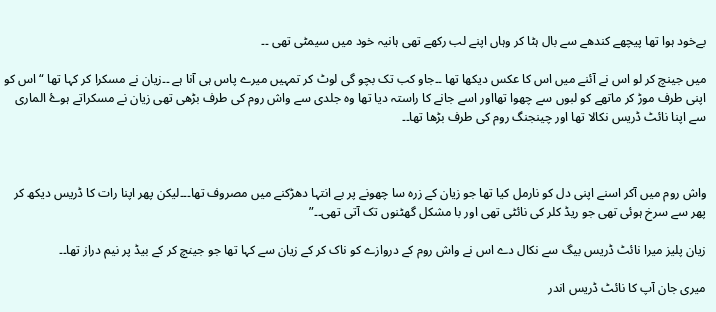بےخود ہوا تھا پیچھے کندھے سے بال ہٹا کر وہاں اپنے لب رکھے تھی ہانیہ خود میں سیمٹی تھی ۔۔

میں جینچ کر لو اس نے آئنے میں اس کا عکس دیکھا تھا ۔۔جاو کب تک بچو گی لوٹ کر تمہیں میرے پاس ہی آنا ہے ۔۔زیان نے مسکرا کر کہا تھا “اس کو اپنی طرف موڑ کر ماتھے کو لبوں سے چھوا تھااور اسے جانے کا راستہ دیا تھا وہ جلدی سے واش روم کی طرف بڑھی تھی زیان نے مسکراتے ہوۓ الماری سے اپنا نائٹ ڈریس نکالا تھا اور چینجنگ روم کی طرف بڑھا تھا۔۔



واش روم میں آکر اسنے اپنی دل کو نارمل کیا تھا جو زیان کے زرہ سا چھونے پر بے انتہا دھڑکنے میں مصروف تھا۔۔۔لیکن پھر اپنا رات کا ڈریس دیکھ کر پھر سے سرخ ہوئی تھی جو ریڈ کلر کی نائٹی تھی اور با مشکل گھٹنوں تک آتی تھی۔۔”

زیان پلیز میرا نائٹ ڈریس بیگ سے نکال دے اس نے واش روم کے دروازے کو ناک کر کے زیان سے کہا تھا جو جینچ کر کے بیڈ پر نیم دراز تھا۔۔

میری جان آپ کا نائٹ ڈریس اندر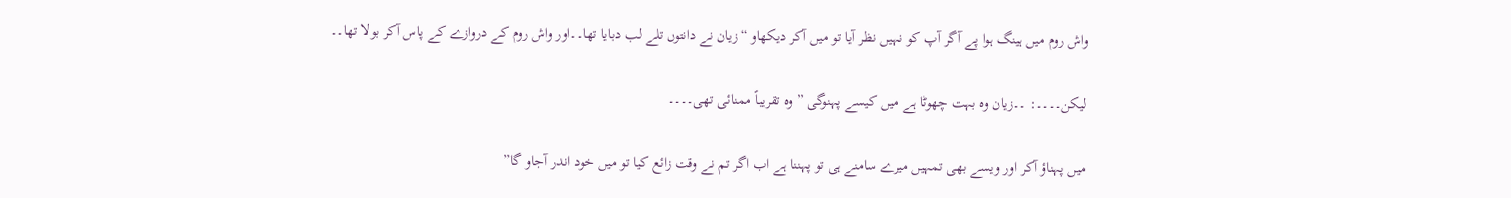واش روم میں ہینگ ہوا پے آگر آپ کو نہیں نظر آیا تو میں آکر دیکھاو “زیان نے دانتوں تلے لب دبایا تھا۔۔اور واش روم کے دروازے کے پاس آکر بولا تھا۔۔

لیکن۔۔۔۔: ۔۔زیان وہ بہت چھوٹا ہے میں کیسے پہنوگی ” وہ تقریباً ممنائی تھی۔۔۔۔

میں پہناؤ آکر اور ویسے بھی تمہیں میرے سامنے ہی تو پہننا ہے اب اگر تم نے وقت زائع کیا تو میں خود اندر آجاو گا”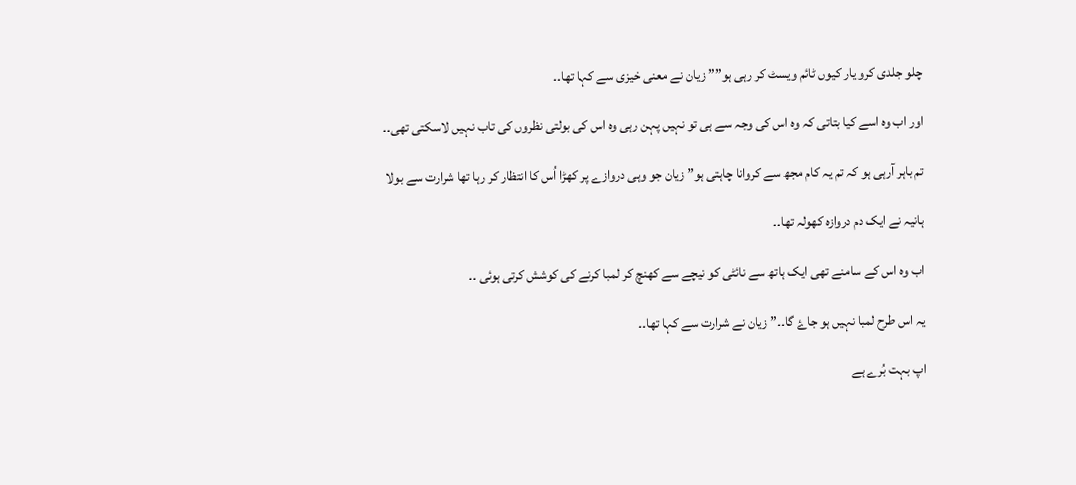چلو جلدی کرو یار کیوں ٹائم ویسٹ کر رہی ہو”” زیان نے معنی خیزی سے کہا تھا۔۔

اور اب وہ اسے کیا بتاتی کہ وہ اس کی وجہ سے ہی تو نہیں پہن رہی وہ اس کی بولتی نظروں کی تاب نہیں لاسکتی تھی۔۔

تم باہر آرہی ہو کہ تم یہ کام مجھ سے کروانا چاہتی ہو” زیان جو وہی دروازے پر کھڑا اُس کا انتظار کر رہا تھا شرارت سے بولا

ہانیہ نے ایک دم دروازہ کھولہ تھا۔۔

اب وہ اس کے سامنے تھی ایک ہاتھ سے نائٹی کو نیچے سے کھنچ کر لمبا کرنے کی کوشش کرتی ہوئی ۔۔

یہ اس طرح لمبا نہیں ہو جاۓ گا۔۔” زیان نے شرارت سے کہا تھا۔۔

اپ بہت بُرے ہے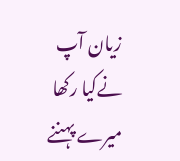زیان آپ نےکیا رکھا میرے پہننے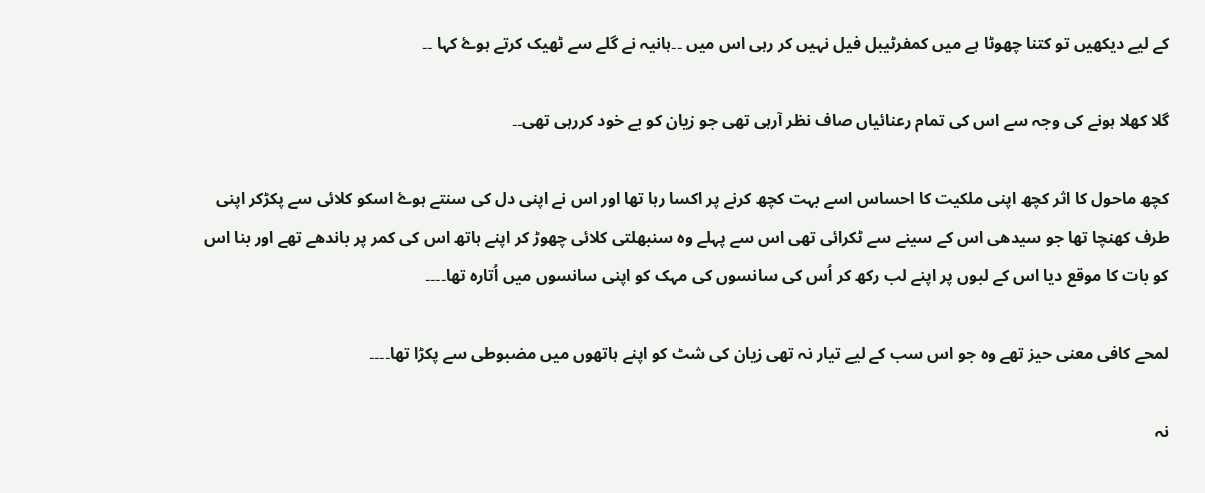کے لیے دیکھیں تو کتنا چھوٹا ہے میں کمفرٹیبل فیل نہیں کر رہی اس میں ۔۔ہانیہ نے گلے سے ٹھیک کرتے ہوۓ کہا ۔۔

گلا کھلا ہونے کی وجہ سے اس کی تمام رعنائیاں صاف نظر آرہی تھی جو زیان کو بے خود کررہی تھی۔۔

کچھ ماحول کا اثر کچھ اپنی ملکیت کا احساس اسے بہت کچھ کرنے پر اکسا رہا تھا اور اس نے اپنی دل کی سنتے ہوۓ اسکو کلائی سے پکڑکر اپنی طرف کھنچا تھا جو سیدھی اس کے سینے سے ٹکرائی تھی اس سے پہلے وہ سنبھلتی کلائی چھوڑ کر اپنے ہاتھ اس کی کمر پر باندھے تھے اور بنا اس کو بات کا موقع دیا اس کے لبوں پر اپنے لب رکھ کر اُس کی سانسوں کی مہک کو اپنی سانسوں میں اُتارہ تھا۔۔۔۔

لمحے کافی معنی حیز تھے وہ جو اس سب کے لیے تیار نہ تھی زیان کی شٹ کو اپنے ہاتھوں میں مضبوطی سے پکڑا تھا۔۔۔۔

نہ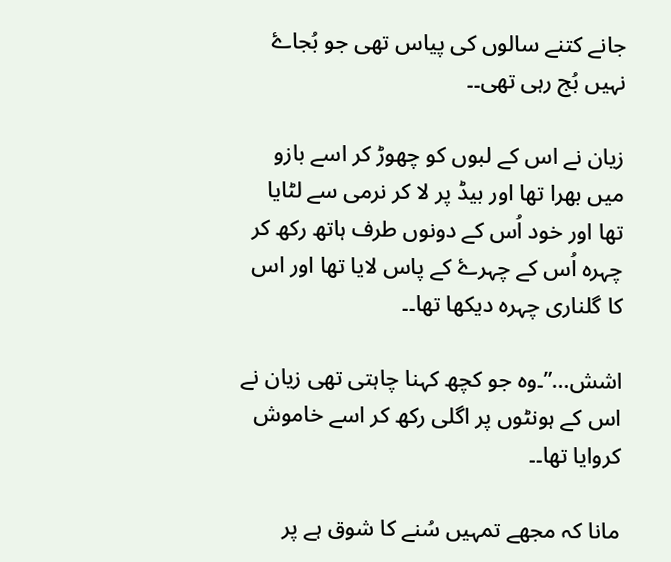جانے کتنے سالوں کی پیاس تھی جو بُجاۓ نہیں بُج رہی تھی۔۔

زیان نے اس کے لبوں کو چھوڑ کر اسے بازو میں بھرا تھا اور بیڈ پر لا کر نرمی سے لٹایا تھا اور خود اُس کے دونوں طرف ہاتھ رکھ کر چہرہ اُس کے چہرۓ کے پاس لایا تھا اور اس کا گلناری چہرہ دیکھا تھا۔۔

اشش…”۔وہ جو کچھ کہنا چاہتی تھی زیان نے اس کے ہونٹوں پر اگلی رکھ کر اسے خاموش کروایا تھا۔۔

مانا کہ مجھے تمہیں سُنے کا شوق ہے پر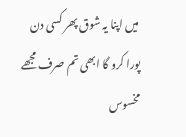میں اپنا یہ شوق پھر کسی دن پورا کرو گا ابھی تم صرف مجھے مخسوس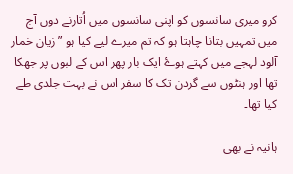کرو میری سانسوں کو اپنی سانسوں میں اُتارنے دوں آج میں تمہیں بتانا چاہتا ہو کہ تم میرے لیے کیا ہو ” زیان خمار آلود لہجے میں کہتے ہوۓ ایک بار پھر اس کے لبوں پر جھکا تھا اور ہنٹوں سے گردن تک کا سفر اس نے بہت جلدی طے کیا تھا۔

ہانیہ نے بھی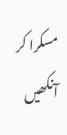مسکرا کر آنکھیں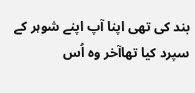بند کی تھی اپنا آپ اپنے شوہر کے سپرد کیا تھاآخر وہ اُس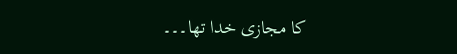کا مجازی خدا تھا۔۔۔